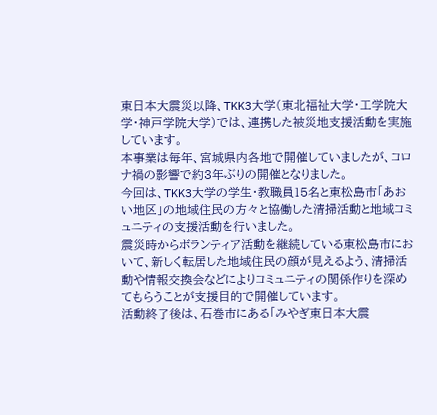東日本大震災以降、TKK3大学(東北福祉大学・工学院大学・神戸学院大学)では、連携した被災地支援活動を実施しています。
本事業は毎年、宮城県内各地で開催していましたが、コロナ禍の影響で約3年ぶりの開催となりました。
今回は、TKK3大学の学生・教職員15名と東松島市「あおい地区」の地域住民の方々と協働した清掃活動と地域コミュニティの支援活動を行いました。
震災時からボランティア活動を継続している東松島市において、新しく転居した地域住民の顔が見えるよう、清掃活動や情報交換会などによりコミュニティの関係作りを深めてもらうことが支援目的で開催しています。
活動終了後は、石巻市にある「みやぎ東日本大震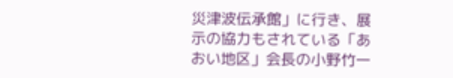災津波伝承館」に行き、展示の協力もされている「あおい地区」会長の小野竹一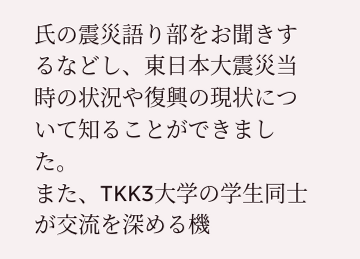氏の震災語り部をお聞きするなどし、東日本大震災当時の状況や復興の現状について知ることができました。
また、TKK3大学の学生同士が交流を深める機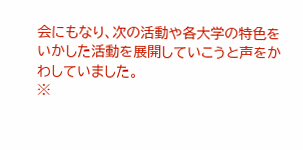会にもなり、次の活動や各大学の特色をいかした活動を展開していこうと声をかわしていました。
※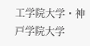工学院大学・神戸学院大学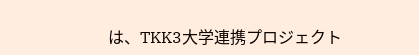は、TKK3大学連携プロジェクト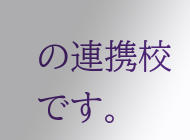の連携校です。